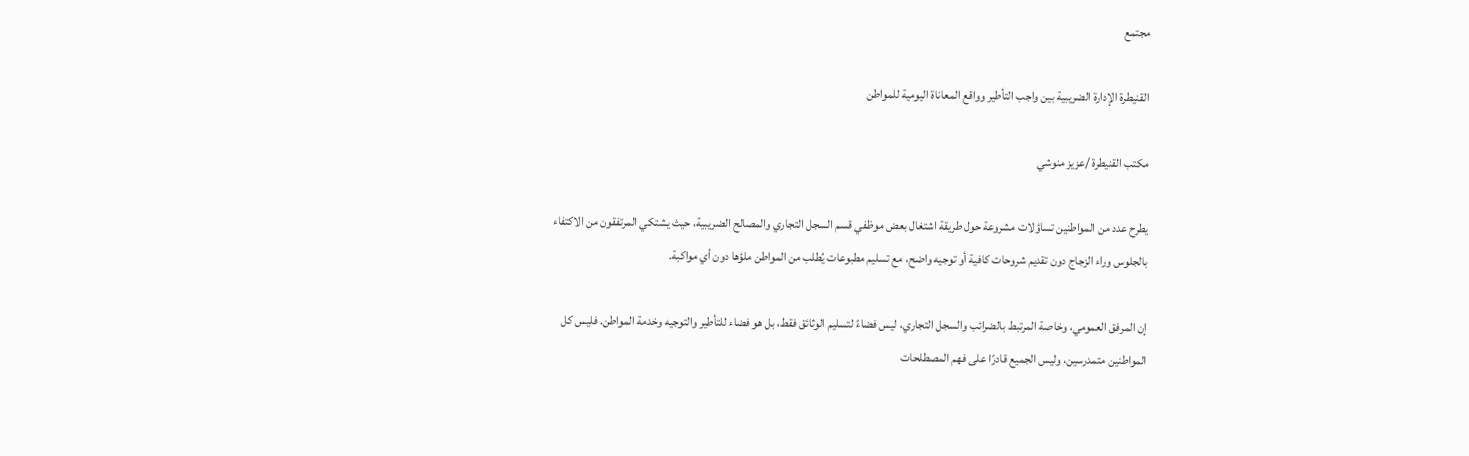مجتمع

القنيطرة الإدارة الضريبية بين واجب التأطير وواقع المعاناة اليومية للمواطن

مكتب القنيطرة /عزيز منوشي

يطرح عدد من المواطنين تساؤلات مشروعة حول طريقة اشتغال بعض موظفي قسم السجل التجاري والمصالح الضريبية، حيث يشتكي المرتفقون من الاكتفاء بالجلوس وراء الزجاج دون تقديم شروحات كافية أو توجيه واضح، مع تسليم مطبوعات يُطلب من المواطن ملؤها دون أي مواكبة.

إن المرفق العمومي، وخاصة المرتبط بالضرائب والسجل التجاري، ليس فضاءً لتسليم الوثائق فقط، بل هو فضاء للتأطير والتوجيه وخدمة المواطن. فليس كل المواطنين متمدرسين، وليس الجميع قادرًا على فهم المصطلحات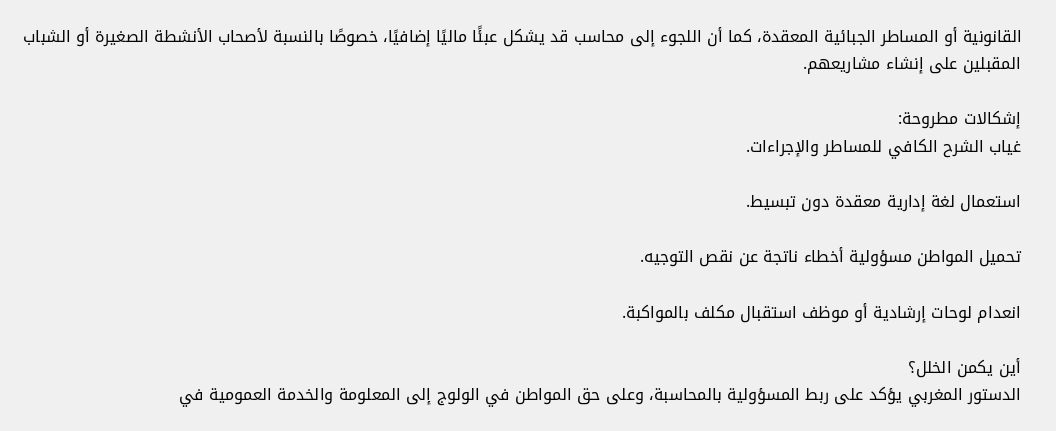القانونية أو المساطر الجبائية المعقدة، كما أن اللجوء إلى محاسب قد يشكل عبئًا ماليًا إضافيًا، خصوصًا بالنسبة لأصحاب الأنشطة الصغيرة أو الشباب المقبلين على إنشاء مشاريعهم.

إشكالات مطروحة:
غياب الشرح الكافي للمساطر والإجراءات.

استعمال لغة إدارية معقدة دون تبسيط.

تحميل المواطن مسؤولية أخطاء ناتجة عن نقص التوجيه.

انعدام لوحات إرشادية أو موظف استقبال مكلف بالمواكبة.

أين يكمن الخلل؟
الدستور المغربي يؤكد على ربط المسؤولية بالمحاسبة، وعلى حق المواطن في الولوج إلى المعلومة والخدمة العمومية في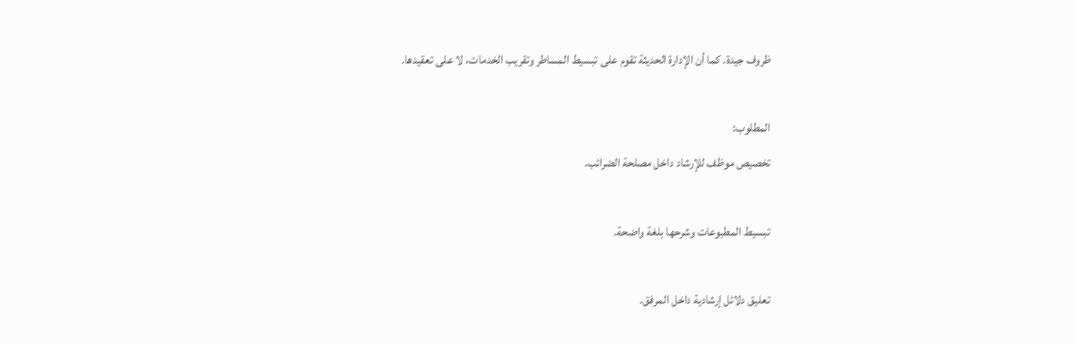ظروف جيدة. كما أن الإدارة الحديثة تقوم على تبسيط المساطر وتقريب الخدمات، لا على تعقيدها.

المطلوب:
تخصيص موظف للإرشاد داخل مصلحة الضرائب.

تبسيط المطبوعات وشرحها بلغة واضحة.

تعليق دلائل إرشادية داخل المرفق.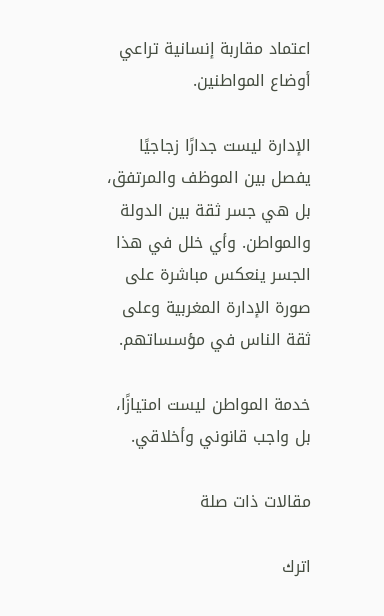اعتماد مقاربة إنسانية تراعي أوضاع المواطنين.

الإدارة ليست جدارًا زجاجيًا يفصل بين الموظف والمرتفق، بل هي جسر ثقة بين الدولة والمواطن. وأي خلل في هذا الجسر ينعكس مباشرة على صورة الإدارة المغربية وعلى ثقة الناس في مؤسساتهم.

خدمة المواطن ليست امتيازًا، بل واجب قانوني وأخلاقي.

مقالات ذات صلة

اترك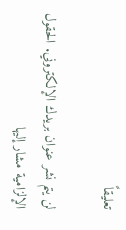تعليقاً

لن يتم نشر عنوان بريدك الإلكتروني. الحقول الإلزامية مشار إليها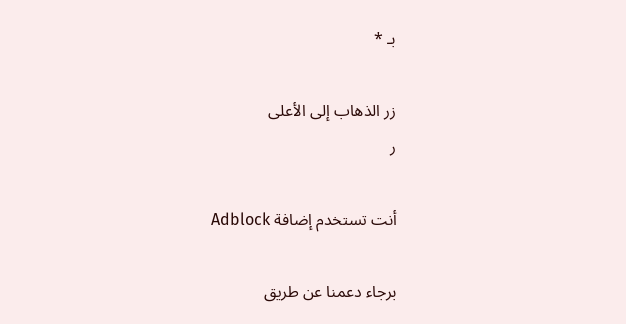بـ *

زر الذهاب إلى الأعلى
ر

أنت تستخدم إضافة Adblock

برجاء دعمنا عن طريق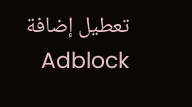تعطيل إضافة Adblock